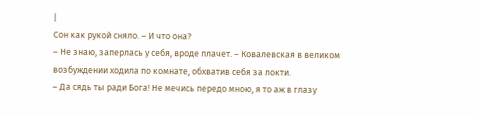|
Сон как рукой сняло. – И что она?
– Не знаю, заперлась у себя, вроде плачет. – Ковалевская в великом возбуждении ходила по комнате, обхватив себя за локти.
– Да сядь ты ради Бога! Не мечись передо мною, я то аж в глазу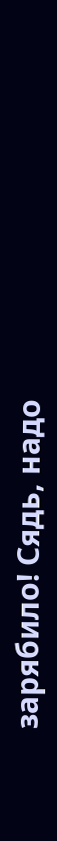зарябило! Сядь, надо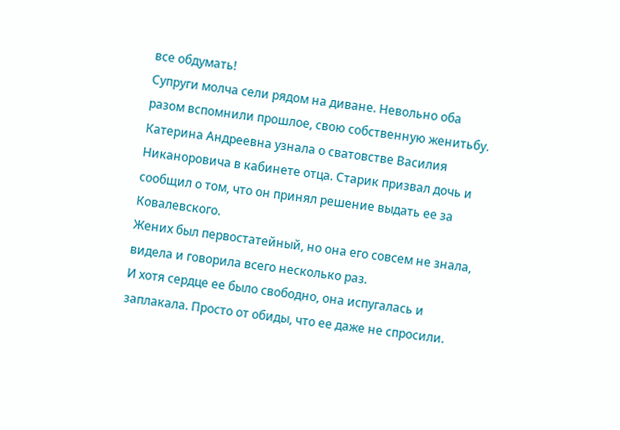все обдумать!
Супруги молча сели рядом на диване. Невольно оба разом вспомнили прошлое, свою собственную женитьбу. Катерина Андреевна узнала о сватовстве Василия Никаноровича в кабинете отца. Старик призвал дочь и сообщил о том, что он принял решение выдать ее за Ковалевского.
Жених был первостатейный, но она его совсем не знала, видела и говорила всего несколько раз.
И хотя сердце ее было свободно, она испугалась и заплакала. Просто от обиды, что ее даже не спросили.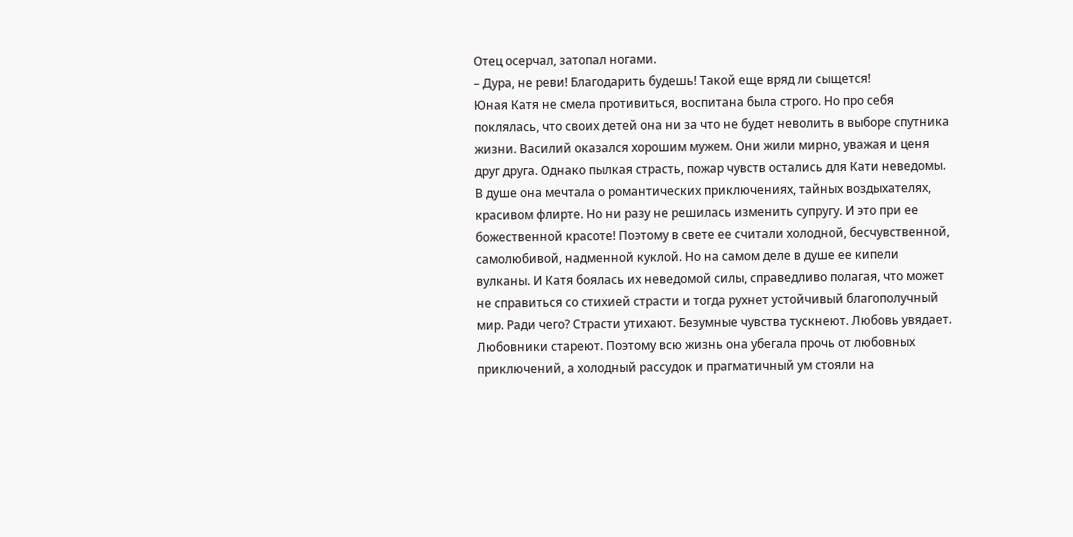Отец осерчал, затопал ногами.
– Дура, не реви! Благодарить будешь! Такой еще вряд ли сыщется!
Юная Катя не смела противиться, воспитана была строго. Но про себя поклялась, что своих детей она ни за что не будет неволить в выборе спутника жизни. Василий оказался хорошим мужем. Они жили мирно, уважая и ценя друг друга. Однако пылкая страсть, пожар чувств остались для Кати неведомы. В душе она мечтала о романтических приключениях, тайных воздыхателях, красивом флирте. Но ни разу не решилась изменить супругу. И это при ее божественной красоте! Поэтому в свете ее считали холодной, бесчувственной, самолюбивой, надменной куклой. Но на самом деле в душе ее кипели вулканы. И Катя боялась их неведомой силы, справедливо полагая, что может не справиться со стихией страсти и тогда рухнет устойчивый благополучный мир. Ради чего? Страсти утихают. Безумные чувства тускнеют. Любовь увядает. Любовники стареют. Поэтому всю жизнь она убегала прочь от любовных приключений, а холодный рассудок и прагматичный ум стояли на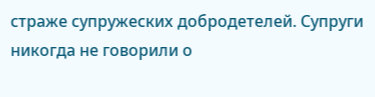страже супружеских добродетелей. Супруги никогда не говорили о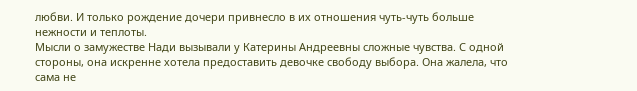любви. И только рождение дочери привнесло в их отношения чуть-чуть больше нежности и теплоты.
Мысли о замужестве Нади вызывали у Катерины Андреевны сложные чувства. С одной стороны, она искренне хотела предоставить девочке свободу выбора. Она жалела, что сама не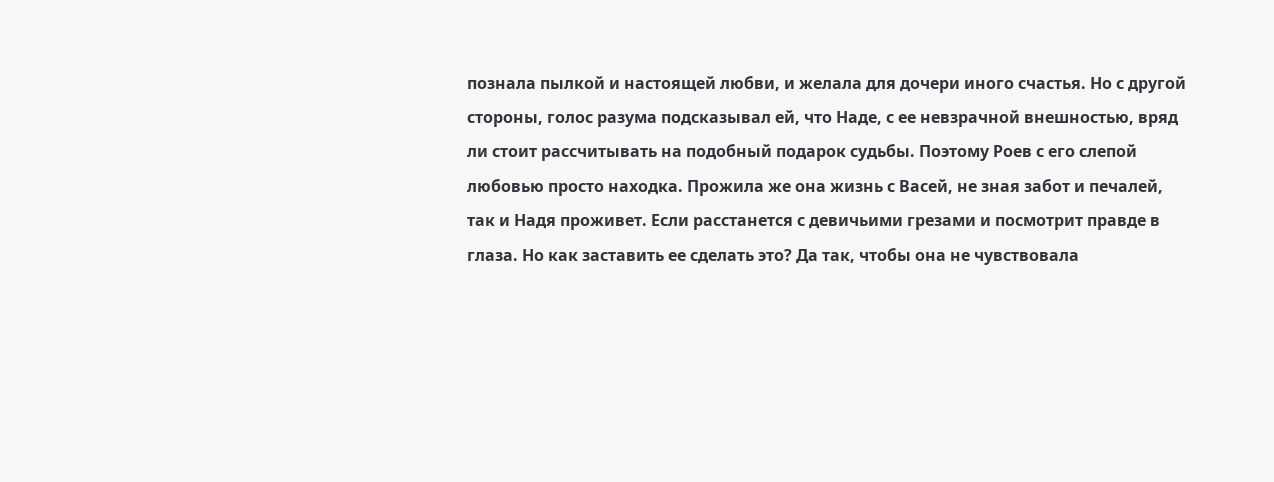познала пылкой и настоящей любви, и желала для дочери иного счастья. Но с другой стороны, голос разума подсказывал ей, что Наде, с ее невзрачной внешностью, вряд ли стоит рассчитывать на подобный подарок судьбы. Поэтому Роев с его слепой любовью просто находка. Прожила же она жизнь с Васей, не зная забот и печалей, так и Надя проживет. Если расстанется с девичьими грезами и посмотрит правде в глаза. Но как заставить ее сделать это? Да так, чтобы она не чувствовала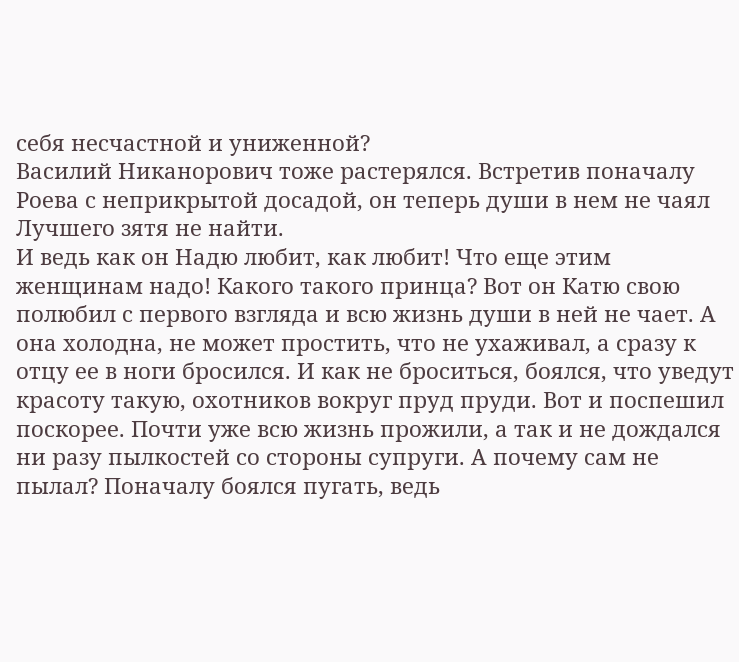себя несчастной и униженной?
Василий Никанорович тоже растерялся. Встретив поначалу Роева с неприкрытой досадой, он теперь души в нем не чаял Лучшего зятя не найти.
И ведь как он Надю любит, как любит! Что еще этим женщинам надо! Какого такого принца? Вот он Катю свою полюбил с первого взгляда и всю жизнь души в ней не чает. А она холодна, не может простить, что не ухаживал, а сразу к отцу ее в ноги бросился. И как не броситься, боялся, что уведут красоту такую, охотников вокруг пруд пруди. Вот и поспешил поскорее. Почти уже всю жизнь прожили, а так и не дождался ни разу пылкостей со стороны супруги. А почему сам не пылал? Поначалу боялся пугать, ведь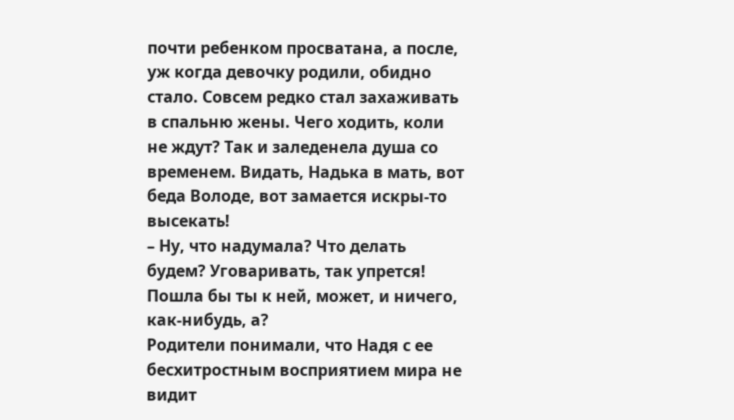почти ребенком просватана, а после, уж когда девочку родили, обидно стало. Совсем редко стал захаживать в спальню жены. Чего ходить, коли не ждут? Так и заледенела душа со временем. Видать, Надька в мать, вот беда Володе, вот замается искры-то высекать!
– Ну, что надумала? Что делать будем? Уговаривать, так упрется! Пошла бы ты к ней, может, и ничего, как-нибудь, а?
Родители понимали, что Надя с ее бесхитростным восприятием мира не видит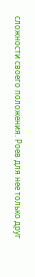сложности своего положения. Роев для нее только друг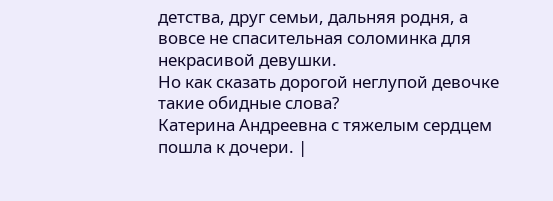детства, друг семьи, дальняя родня, а вовсе не спасительная соломинка для некрасивой девушки.
Но как сказать дорогой неглупой девочке такие обидные слова?
Катерина Андреевна с тяжелым сердцем пошла к дочери. |